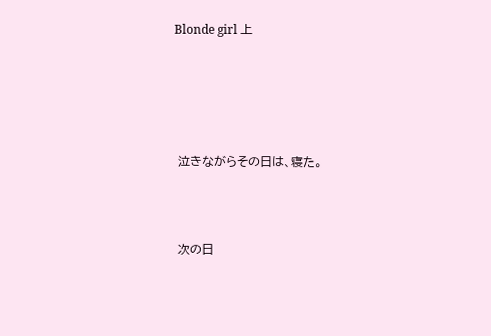Blonde girl 上





 泣きながらその日は、寝た。



 次の日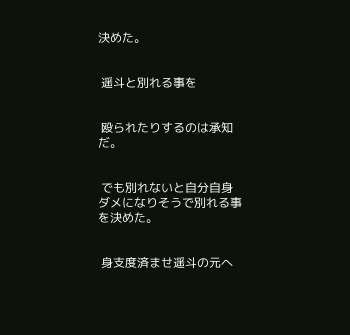決めた。


 遥斗と別れる事を


 殴られたりするのは承知だ。


 でも別れないと自分自身ダメになりそうで別れる事を決めた。


 身支度済ませ遥斗の元へ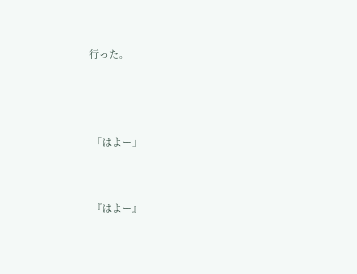行った。



 「はよー」


 『はよー』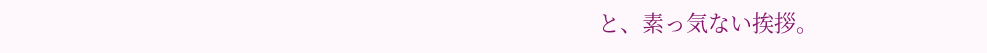と、素っ気ない挨拶。